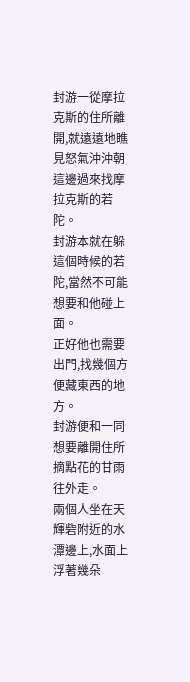封游一從摩拉克斯的住所離開,就遠遠地瞧見怒氣沖沖朝這邊過來找摩拉克斯的若陀。
封游本就在躲這個時候的若陀,當然不可能想要和他碰上面。
正好他也需要出門,找幾個方便藏東西的地方。
封游便和一同想要離開住所摘點花的甘雨往外走。
兩個人坐在天輝砦附近的水潭邊上,水面上浮著幾朵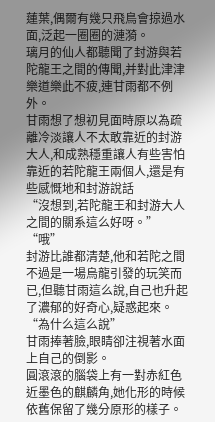蓮葉,偶爾有幾只飛鳥會掠過水面,泛起一圈圈的漣漪。
璃月的仙人都聽聞了封游與若陀龍王之間的傳聞,并對此津津樂道樂此不疲,連甘雨都不例外。
甘雨想了想初見面時原以為疏離冷淡讓人不太敢靠近的封游大人,和成熟穩重讓人有些害怕靠近的若陀龍王兩個人,還是有些感慨地和封游說話
“沒想到,若陀龍王和封游大人之間的關系這么好呀。”
“哦”
封游比誰都清楚,他和若陀之間不過是一場烏龍引發的玩笑而已,但聽甘雨這么說,自己也升起了濃郁的好奇心,疑惑起來。
“為什么這么說”
甘雨捧著臉,眼睛卻注視著水面上自己的倒影。
圓滾滾的腦袋上有一對赤紅色近墨色的麒麟角,她化形的時候依舊保留了幾分原形的樣子。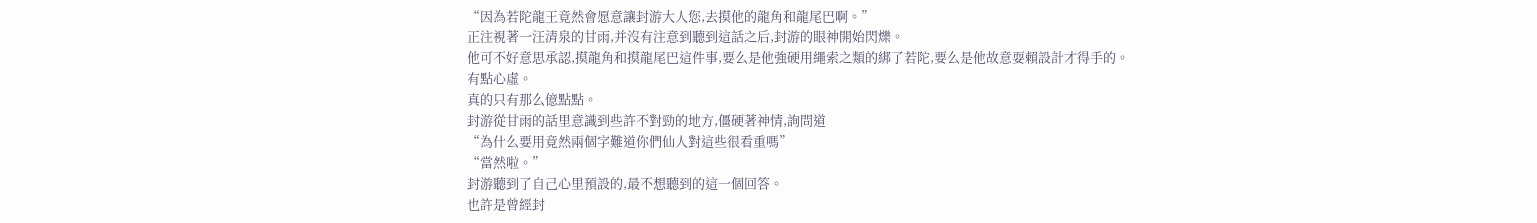“因為若陀龍王竟然會愿意讓封游大人您,去摸他的龍角和龍尾巴啊。”
正注視著一汪清泉的甘雨,并沒有注意到聽到這話之后,封游的眼神開始閃爍。
他可不好意思承認,摸龍角和摸龍尾巴這件事,要么是他強硬用繩索之類的綁了若陀,要么是他故意耍賴設計才得手的。
有點心虛。
真的只有那么億點點。
封游從甘雨的話里意識到些許不對勁的地方,僵硬著神情,詢問道
“為什么要用竟然兩個字難道你們仙人對這些很看重嗎”
“當然啦。”
封游聽到了自己心里預設的,最不想聽到的這一個回答。
也許是曾經封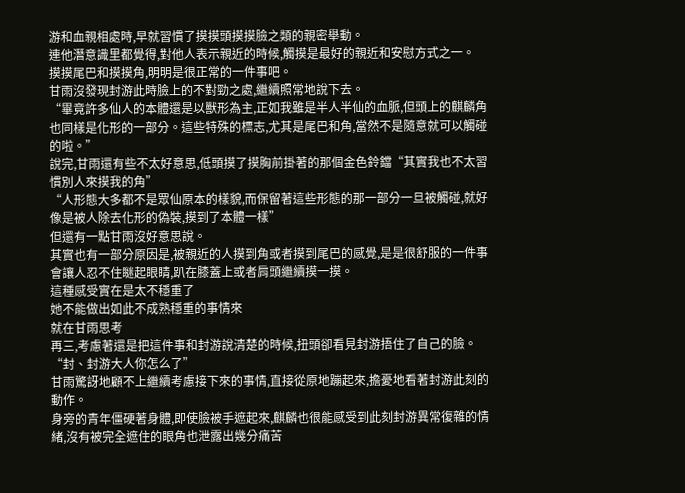游和血親相處時,早就習慣了摸摸頭摸摸臉之類的親密舉動。
連他潛意識里都覺得,對他人表示親近的時候,觸摸是最好的親近和安慰方式之一。
摸摸尾巴和摸摸角,明明是很正常的一件事吧。
甘雨沒發現封游此時臉上的不對勁之處,繼續照常地說下去。
“畢竟許多仙人的本體還是以獸形為主,正如我雖是半人半仙的血脈,但頭上的麒麟角也同樣是化形的一部分。這些特殊的標志,尤其是尾巴和角,當然不是隨意就可以觸碰的啦。”
說完,甘雨還有些不太好意思,低頭摸了摸胸前掛著的那個金色鈴鐺“其實我也不太習慣別人來摸我的角”
“人形態大多都不是眾仙原本的樣貌,而保留著這些形態的那一部分一旦被觸碰,就好像是被人除去化形的偽裝,摸到了本體一樣”
但還有一點甘雨沒好意思說。
其實也有一部分原因是,被親近的人摸到角或者摸到尾巴的感覺,是是很舒服的一件事
會讓人忍不住瞇起眼睛,趴在膝蓋上或者肩頭繼續摸一摸。
這種感受實在是太不穩重了
她不能做出如此不成熟穩重的事情來
就在甘雨思考
再三,考慮著還是把這件事和封游說清楚的時候,扭頭卻看見封游捂住了自己的臉。
“封、封游大人你怎么了”
甘雨驚訝地顧不上繼續考慮接下來的事情,直接從原地蹦起來,擔憂地看著封游此刻的動作。
身旁的青年僵硬著身體,即使臉被手遮起來,麒麟也很能感受到此刻封游異常復雜的情緒,沒有被完全遮住的眼角也泄露出幾分痛苦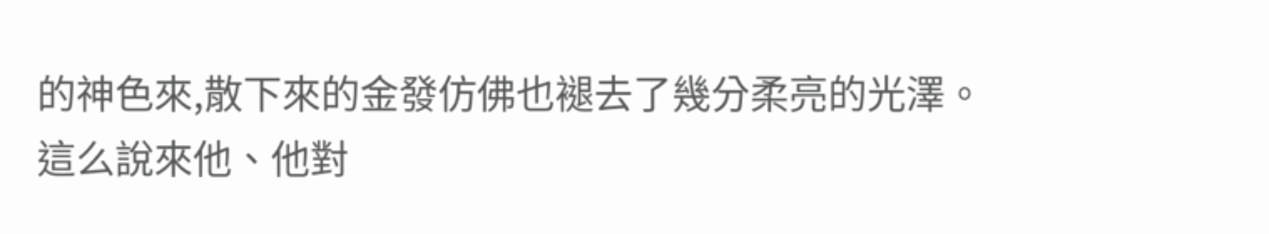的神色來,散下來的金發仿佛也褪去了幾分柔亮的光澤。
這么說來他、他對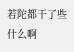若陀都干了些什么啊